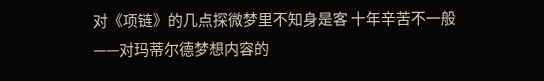对《项链》的几点探微梦里不知身是客 十年辛苦不一般——对玛蒂尔德梦想内容的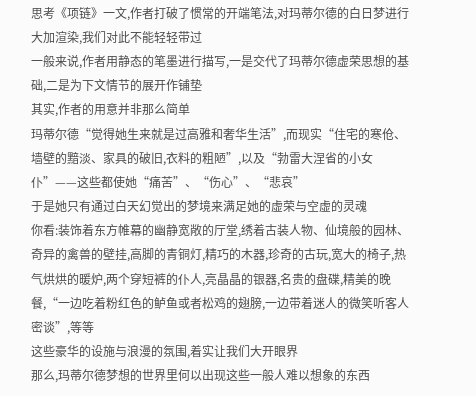思考《项链》一文,作者打破了惯常的开端笔法,对玛蒂尔德的白日梦进行大加渲染,我们对此不能轻轻带过
一般来说,作者用静态的笔墨进行描写,一是交代了玛蒂尔德虚荣思想的基础,二是为下文情节的展开作铺垫
其实,作者的用意并非那么简单
玛蒂尔德“觉得她生来就是过高雅和奢华生活”,而现实“住宅的寒伧、墙壁的黯淡、家具的破旧,衣料的粗陋”,以及“勃雷大涅省的小女仆”——这些都使她“痛苦”、“伤心”、“悲哀”
于是她只有通过白天幻觉出的梦境来满足她的虚荣与空虚的灵魂
你看:装饰着东方帷幕的幽静宽敞的厅堂,绣着古装人物、仙境般的园林、奇异的禽兽的壁挂,高脚的青铜灯,精巧的木器,珍奇的古玩,宽大的椅子,热气烘烘的暖炉,两个穿短裤的仆人,亮晶晶的银器,名贵的盘碟,精美的晚餐,“一边吃着粉红色的鲈鱼或者松鸡的翅膀,一边带着迷人的微笑听客人密谈”,等等
这些豪华的设施与浪漫的氛围,着实让我们大开眼界
那么,玛蒂尔德梦想的世界里何以出现这些一般人难以想象的东西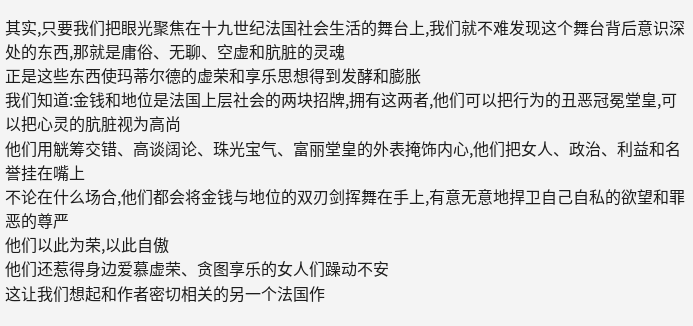其实,只要我们把眼光聚焦在十九世纪法国社会生活的舞台上,我们就不难发现这个舞台背后意识深处的东西,那就是庸俗、无聊、空虚和肮脏的灵魂
正是这些东西使玛蒂尔德的虚荣和享乐思想得到发酵和膨胀
我们知道:金钱和地位是法国上层社会的两块招牌,拥有这两者,他们可以把行为的丑恶冠冕堂皇,可以把心灵的肮脏视为高尚
他们用觥筹交错、高谈阔论、珠光宝气、富丽堂皇的外表掩饰内心,他们把女人、政治、利益和名誉挂在嘴上
不论在什么场合,他们都会将金钱与地位的双刃剑挥舞在手上,有意无意地捍卫自己自私的欲望和罪恶的尊严
他们以此为荣,以此自傲
他们还惹得身边爱慕虚荣、贪图享乐的女人们躁动不安
这让我们想起和作者密切相关的另一个法国作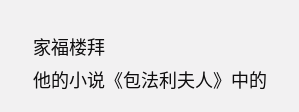家福楼拜
他的小说《包法利夫人》中的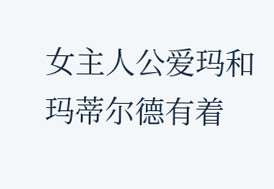女主人公爱玛和玛蒂尔德有着